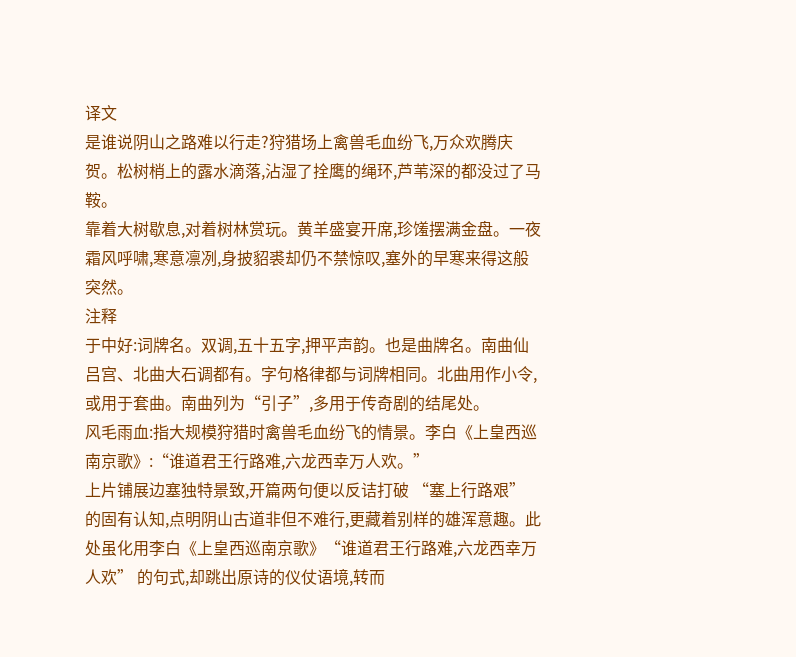译文
是谁说阴山之路难以行走?狩猎场上禽兽毛血纷飞,万众欢腾庆贺。松树梢上的露水滴落,沾湿了拴鹰的绳环,芦苇深的都没过了马鞍。
靠着大树歇息,对着树林赏玩。黄羊盛宴开席,珍馐摆满金盘。一夜霜风呼啸,寒意凛冽,身披貂裘却仍不禁惊叹,塞外的早寒来得这般突然。
注释
于中好:词牌名。双调,五十五字,押平声韵。也是曲牌名。南曲仙吕宫、北曲大石调都有。字句格律都与词牌相同。北曲用作小令,或用于套曲。南曲列为“引子”,多用于传奇剧的结尾处。
风毛雨血:指大规模狩猎时禽兽毛血纷飞的情景。李白《上皇西巡南京歌》:“谁道君王行路难,六龙西幸万人欢。”
上片铺展边塞独特景致,开篇两句便以反诘打破 “塞上行路艰” 的固有认知,点明阴山古道非但不难行,更藏着别样的雄浑意趣。此处虽化用李白《上皇西巡南京歌》“谁道君王行路难,六龙西幸万人欢” 的句式,却跳出原诗的仪仗语境,转而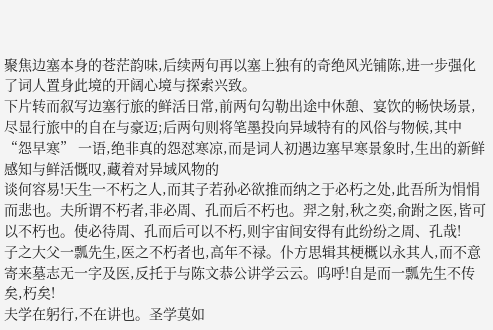聚焦边塞本身的苍茫韵味,后续两句再以塞上独有的奇绝风光铺陈,进一步强化了词人置身此境的开阔心境与探索兴致。
下片转而叙写边塞行旅的鲜活日常,前两句勾勒出途中休憩、宴饮的畅快场景,尽显行旅中的自在与豪迈;后两句则将笔墨投向异域特有的风俗与物候,其中 “怨早寒” 一语,绝非真的怨怼寒凉,而是词人初遇边塞早寒景象时,生出的新鲜感知与鲜活慨叹,藏着对异域风物的
谈何容易!天生一不朽之人,而其子若孙必欲推而纳之于必朽之处,此吾所为悁悁而悲也。夫所谓不朽者,非必周、孔而后不朽也。羿之射,秋之奕,俞跗之医,皆可以不朽也。使必待周、孔而后可以不朽,则宇宙间安得有此纷纷之周、孔哉!
子之大父一瓢先生,医之不朽者也,高年不禄。仆方思辑其梗概以永其人,而不意寄来墓志无一字及医,反托于与陈文恭公讲学云云。呜呼!自是而一瓢先生不传矣,朽矣!
夫学在躬行,不在讲也。圣学莫如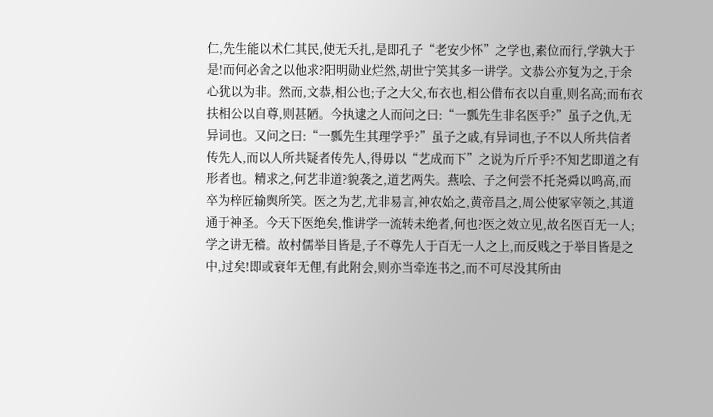仁,先生能以术仁其民,使无夭扎,是即孔子“老安少怀”之学也,素位而行,学孰大于是!而何必舍之以他求?阳明勋业烂然,胡世宁笑其多一讲学。文恭公亦复为之,于余心犹以为非。然而,文恭,相公也;子之大父,布衣也,相公借布衣以自重,则名高;而布衣扶相公以自尊,则甚陋。今执逮之人而问之曰:“一瓢先生非名医乎?”虽子之仇,无异词也。又问之曰:“一瓢先生其理学乎?”虽子之戚,有异词也,子不以人所共信者传先人,而以人所共疑者传先人,得毋以“艺成而下”之说为斤斤乎?不知艺即道之有形者也。精求之,何艺非道?貌袭之,道艺两失。燕哙、子之何尝不托尧舜以鸣高,而卒为梓匠输舆所笑。医之为艺,尤非易言,神农始之,黄帝昌之,周公使冢宰领之,其道通于神圣。今天下医绝矣,惟讲学一流转未绝者,何也?医之效立见,故名医百无一人;学之讲无稽。故村儒举目皆是,子不尊先人于百无一人之上,而反贱之于举目皆是之中,过矣!即或衰年无俚,有此附会,则亦当牵连书之,而不可尽没其所由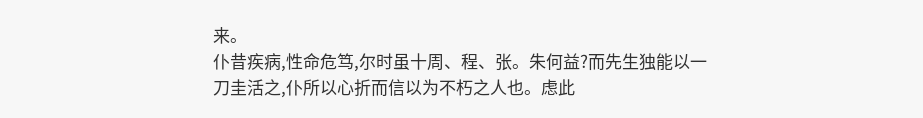来。
仆昔疾病,性命危笃,尔时虽十周、程、张。朱何益?而先生独能以一刀圭活之,仆所以心折而信以为不朽之人也。虑此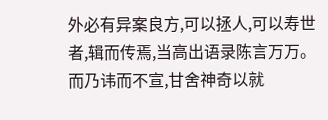外必有异案良方,可以拯人,可以寿世者,辑而传焉,当高出语录陈言万万。而乃讳而不宣,甘舍神奇以就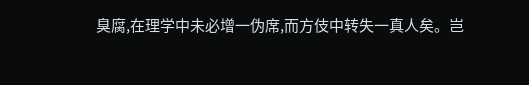臭腐,在理学中未必增一伪席,而方伎中转失一真人矣。岂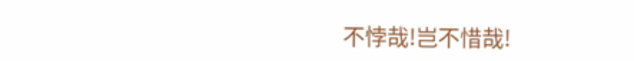不悖哉!岂不惜哉!